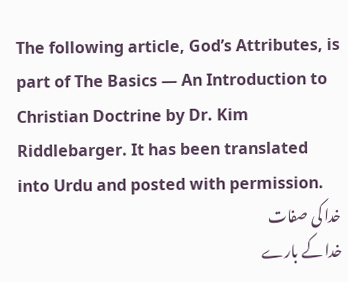The following article, God’s Attributes, is part of The Basics — An Introduction to Christian Doctrine by Dr. Kim Riddlebarger. It has been translated into Urdu and posted with permission.
خدا کی صفات
خدا کے بارے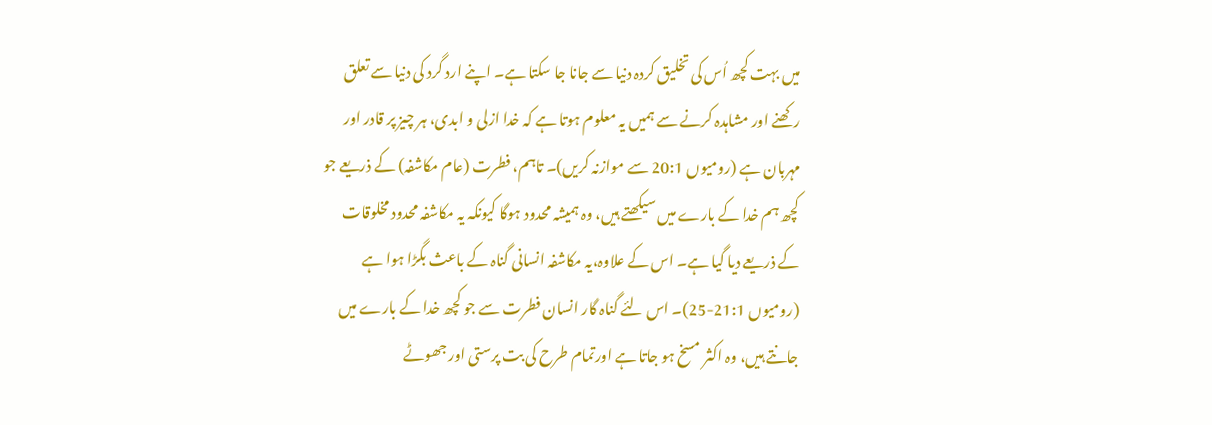میں بہت کچھ اُس کی تخلیق کردہ دنیا سے جانا جا سکتا ہے۔ اپنے ارد گرد کی دنیا سے تعلق رکھنے اور مشاہدہ کرنے سے ہمیں یہ معلوم ہوتا ہے کہ خدا ازلی و ابدی، ہر چیز پر قادر اور مہربان ہے (رومیوں 20:1 سے موازنہ کریں)۔ تاہم، فطرت (عام مکاشفہ) کے ذریعے جو کچھ ہم خدا کے بارے میں سیکھتے ہیں، وہ ہمیشہ محدود ہوگا کیونکہ یہ مکاشفہ محدود مخلوقات کے ذریعے دیا گیا ہے۔ اس کے علاوہ،یہ مکاشفہ انسانی گناہ کے باعث بگڑا ہوا ہے (رومیوں 21:1-25)۔ اس لئے گناہ گار انسان فطرت سے جو کچھ خدا کے بارے میں جانتے ہیں، وہ اکثر مسخ ہو جاتا ہے اورتمام طرح کی بت پرستی اور جھوٹے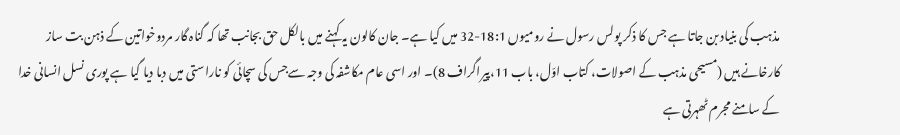مذہب کی بنیاد بن جاتا ہے جس کا ذکر پولس رسول نے رومیوں 18:1-32 میں کیا ہے۔ جان کالون یہ کہنے میں بالکل حق بجانب تھا کہ گناہ گار مردوخواتین کے ذہن بت ساز کارخانے ہیں (مسیحی مذہب کے اصولات، کتاب اوّل، باب 11،پیراگراف 8)۔ اور اسی عام مکاشفہ کی وجہ سےجس کی سچائی کو ناراستی میں دبا دیا گیا ہے پوری نسل انسانی خدا کے سامنے مجرم ٹھہرتی ہے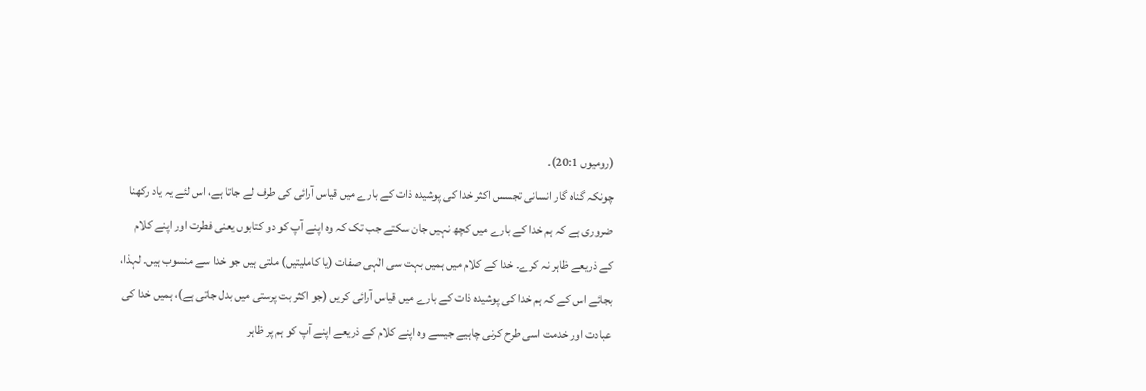(رومیوں 20:1)۔
چونکہ گناہ گار انسانی تجسس اکثر خدا کی پوشیدہ ذات کے بارے میں قیاس آرائی کی طرف لے جاتا ہے، اس لئے یہ یاد رکھنا ضروری ہے کہ ہم خدا کے بارے میں کچھ نہیں جان سکتے جب تک کہ وہ اپنے آپ کو دو کتابوں یعنی فطرت اور اپنے کلام کے ذریعے ظاہر نہ کرے۔ خدا کے کلام میں ہمیں بہت سی الٰہی صفات (یا کاملیتیں) ملتی ہیں جو خدا سے منسوب ہیں۔ لہذا، بجائے اس کے کہ ہم خدا کی پوشیدہ ذات کے بارے میں قیاس آرائی کریں (جو اکثر بت پرستی میں بدل جاتی ہے)، ہمیں خدا کی عبادت اور خدمت اسی طرح کرنی چاہیے جیسے وہ اپنے کلام کے ذریعے اپنے آپ کو ہم پر ظاہر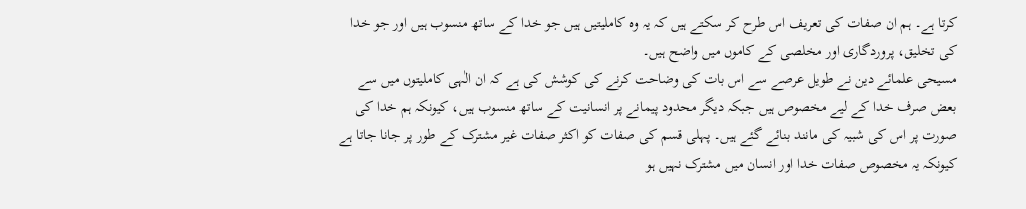کرتا ہے۔ ہم ان صفات کی تعریف اس طرح کر سکتے ہیں کہ یہ وہ کاملیتیں ہیں جو خدا کے ساتھ منسوب ہیں اور جو خدا کی تخلیق، پروردگاری اور مخلصی کے کاموں میں واضح ہیں۔
مسیحی علمائے دین نے طویل عرصے سے اس بات کی وضاحت کرنے کی کوشش کی ہے کہ ان الٰہی کاملیتوں میں سے بعض صرف خدا کے لیے مخصوص ہیں جبکہ دیگر محدود پیمانے پر انسانیت کے ساتھ منسوب ہیں، کیونکہ ہم خدا کی صورت پر اس کی شبیہ کی مانند بنائے گئے ہیں۔ پہلی قسم کی صفات کو اکثر صفات غیر مشترک کے طور پر جانا جاتا ہے کیونکہ یہ مخصوص صفات خدا اور انسان میں مشترک نہیں ہو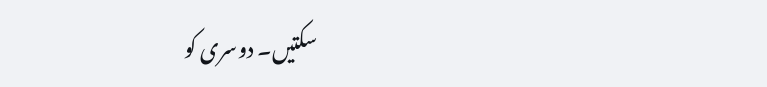سکتیں۔ دوسری کو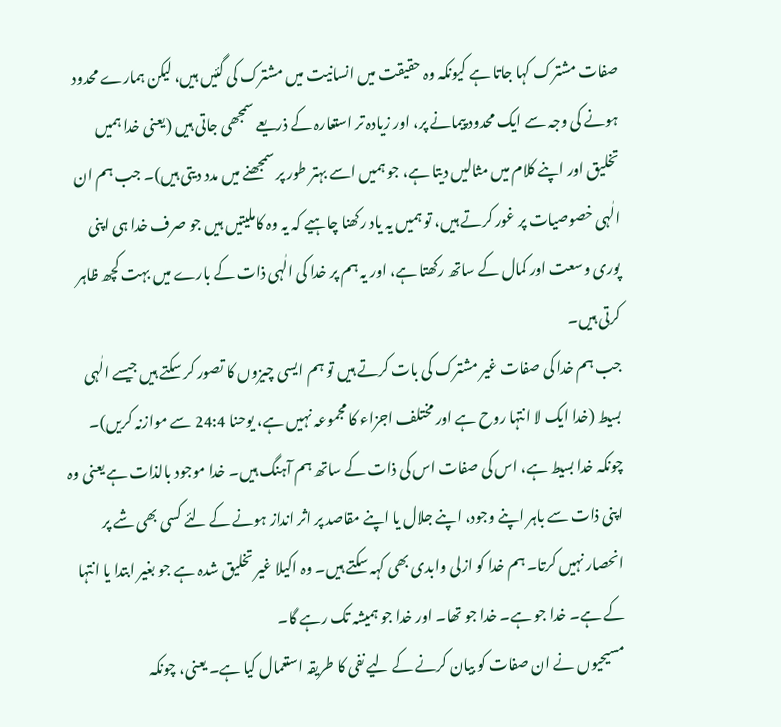صفات مشترک کہا جاتا ہے کیونکہ وہ حقیقت میں انسانیت میں مشترک کی گئیں ہیں، لیکن ہمارے محدود ہونے کی وجہ سے ایک محدود پیمانے پر، اور زیادہ تر استعارہ کے ذریعے سمجھی جاتی ہیں (یعنی خدا ہمیں تخلیق اور اپنے کلام میں مثالیں دیتا ہے، جو ہمیں اسے بہتر طور پر سمجھنے میں مدد دیتی ہیں)۔ جب ہم ان الٰہی خصوصیات پر غور کرتے ہیں، تو ہمیں یہ یاد رکھنا چاہیے کہ یہ وہ کاملیتیں ہیں جو صرف خدا ہی اپنی پوری وسعت اور کمال کے ساتھ رکھتا ہے، اور یہ ہم پر خدا کی الٰہی ذات کے بارے میں بہت کچھ ظاہر کرتی ہیں۔
جب ہم خدا کی صفات غیر مشترک کی بات کرتے ہیں تو ہم ایسی چیزوں کا تصور کر سکتے ہیں جیسے الٰہی بسیط (خدا ایک لا انتہا روح ہے اور مختلف اجزاء کا مجموعہ نہیں ہے، یوحنا 24:4 سے موازنہ کریں)۔ چونکہ خدا بسیط ہے، اس کی صفات اس کی ذات کے ساتھ ہم آہنگ ہیں۔ خدا موجود بالذات ہے یعنی وہ اپنی ذات سے باہر اپنے وجود، اپنے جلال یا اپنے مقاصد پر اثر انداز ہونے کے لئے کسی بھی شے پر انحصار نہیں کرتا۔ ہم خدا کو ازلی وابدی بھی کہہ سکتے ہیں۔ وہ اکیلا غیر تخلیق شدہ ہے جو بغیر ابتدا یا انتہا کے ہے۔ خدا جو ہے۔ خدا جو تھا۔ اور خدا جو ہمیشہ تک رہے گا۔
مسیحیوں نے ان صفات کو بیان کرنے کے لیے نفی کا طریقہ استعمال کیا ہے۔ یعنی، چونکہ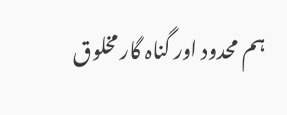ہم محدود اور گناہ گار مخلوق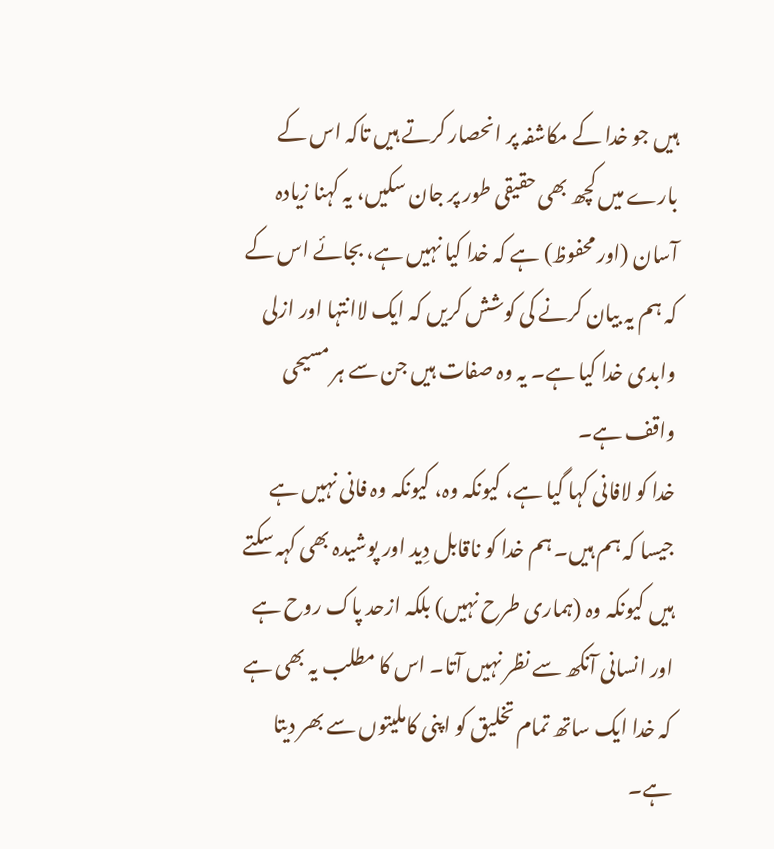ہیں جو خدا کے مکاشفہ پر انحصار کرتے ہیں تاکہ اس کے بارے میں کچھ بھی حقیقی طور پر جان سکیں، یہ کہنا زیادہ آسان (اور محفوظ) ہے کہ خدا کیا نہیں ہے، بجائے اس کے کہ ہم یہ بیان کرنے کی کوشش کریں کہ ایک لاانتہا اور ازلی وابدی خدا کیا ہے۔ یہ وہ صفات ہیں جن سے ہر مسیحی واقف ہے۔
خدا کو لافانی کہا گیا ہے، کیونکہ وہ، کیونکہ وہ فانی نہیں ہے جیسا کہ ہم ہیں۔ ہم خدا کو ناقابل دِید اور پوشیدہ بھی کہہ سکتے ہیں کیونکہ وہ (ہماری طرح نہیں) بلکہ ازحد پاک روح ہے اور انسانی آنکھ سے نظر نہیں آتا۔ اس کا مطلب یہ بھی ہے کہ خدا ایک ساتھ تمام تخلیق کو اپنی کاملیتوں سے بھر دیتا ہے۔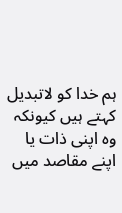ہم خدا کو لاتبدیل کہتے ہیں کیونکہ وہ اپنی ذات یا اپنے مقاصد میں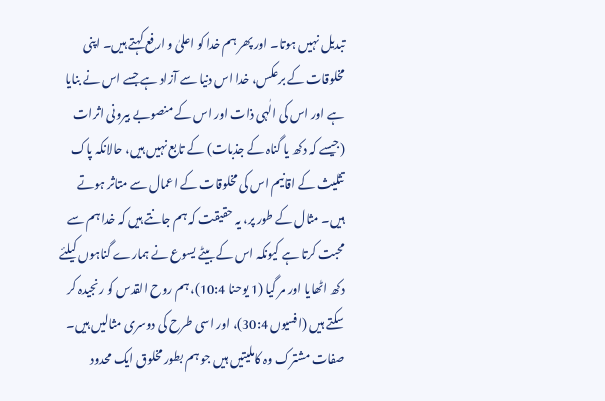تبدیل نہیں ہوتا۔ اور پھر ہم خدا کو اعلیٰ و ارفع کہتے ہیں۔ اپنی مخلوقات کے برعکس، خدا اس دنیا سے آزاد ہے جسے اس نے بنایا ہے اور اس کی الٰہی ذات اور اس کے منصوبے بیرونی اثرات (جیسے کہ دکھ یا گناہ کے جذبات) کے تابع نہیں ہیں، حالانکہ پاک تثلیث کے اقانیم اس کی مخلوقات کے اعمال سے متاثر ہوتے ہیں۔ مثال کے طور پر، یہ حقیقت کہ ہم جانتے ہیں کہ خدا ہم سے محبت کرتا ہے کیونکہ اس کے بیٹے یسوع نے ہمارے گناہوں کیلئے دکھ اٹھایا اور مر گیا (1 یوحنا 10:4)، ہم روح القدس کو رنجیدہ کر سکتے ہیں (افسیوں 30:4)، اور اسی طرح کی دوسری مثالیں ہیں۔
صفات مشترک وہ کاملیتیں ہیں جو ہم بطور مخلوق ایک محدود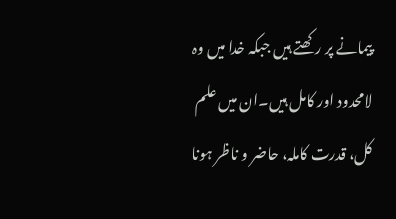پیمانے پر رکھتے ہیں جبکہ خدا میں وہ لامحدود اور کامل ہیں۔ان میں علم کل، قدرت کاملہ، حاضر و ناظر ہونا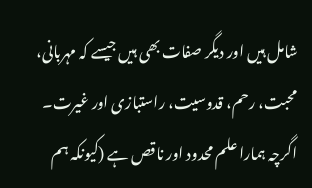شامل ہیں اور دیگر صفات بھی ہیں جیسے کہ مہربانی، محبت، رحم، قدوسیت، راستبازی اور غیرت۔
اگرچہ ہمارا علم محدود اور ناقص ہے (کیونکہ ہم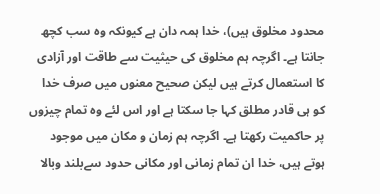محدود مخلوق ہیں)، خدا ہمہ دان ہے کیونکہ وہ سب کچھ جانتا ہے۔ اگرچہ ہم مخلوق کی حیثیت سے طاقت اور آزادی کا استعمال کرتے ہیں لیکن صحیح معنوں میں صرف خدا کو ہی قادر مطلق کہا جا سکتا ہے اور اس لئے وہ تمام چیزوں پر حاکمیت رکھتا ہے۔ اگرچہ ہم زمان و مکان میں موجود ہوتے ہیں، خدا ان تمام زمانی اور مکانی حدود سےبلند وبالا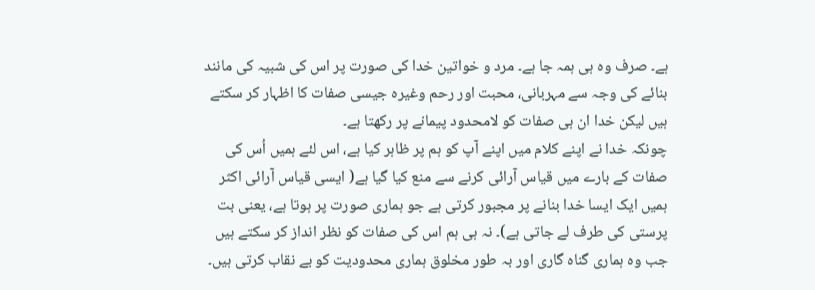ہے۔ صرف وہ ہی ہمہ جا ہے۔ مرد و خواتین خدا کی صورت پر اس کی شبیہ کی مانند بنائے کی وجہ سے مہربانی، محبت اور رحم وغیرہ جیسی صفات کا اظہار کر سکتے ہیں لیکن خدا ان ہی صفات کو لامحدود پیمانے پر رکھتا ہے۔
چونکہ خدا نے اپنے کلام میں اپنے آپ کو ہم پر ظاہر کیا ہے، اس لئے ہمیں اُس کی صفات کے بارے میں قیاس آرائی کرنے سے منع کیا گیا ہے( ایسی قیاس آرائی اکثر ہمیں ایک ایسا خدا بنانے پر مجبور کرتی ہے جو ہماری صورت پر ہوتا ہے، یعنی بت پرستی کی طرف لے جاتی ہے)۔ نہ ہی ہم اس کی صفات کو نظر انداز کر سکتے ہیں جب وہ ہماری گناہ گاری اور بہ طور مخلوق ہماری محدودیت کو بے نقاب کرتی ہیں۔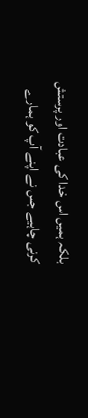بلکہ ہمیں اس خدا کی عبادت اور پرستش کرنی چاہیے جس نے اپنے آپ کو ہمارے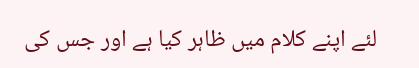لئے اپنے کلام میں ظاہر کیا ہے اور جس کی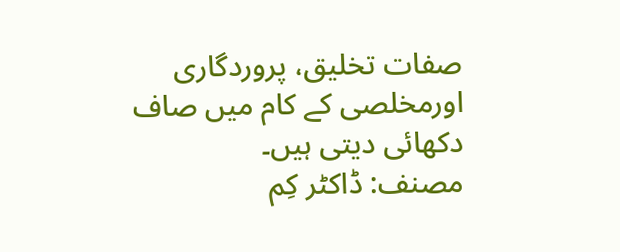صفات تخلیق، پروردگاری اورمخلصی کے کام میں صاف دکھائی دیتی ہیں۔
مصنف: ڈاکٹر کِم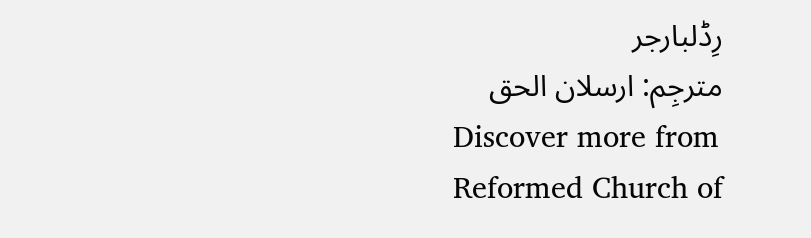رِڈلبارجر
مترجِم: ارسلان الحق
Discover more from Reformed Church of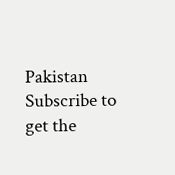Pakistan
Subscribe to get the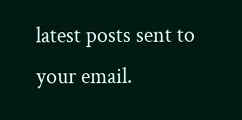latest posts sent to your email.